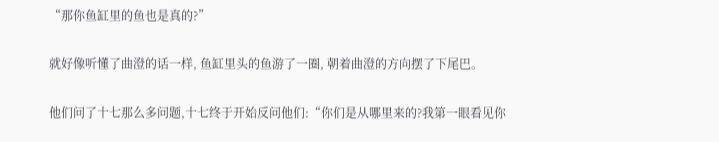“那你鱼缸里的鱼也是真的?”

就好像听懂了曲澄的话一样, 鱼缸里头的鱼游了一圈, 朝着曲澄的方向摆了下尾巴。

他们问了十七那么多问题,十七终于开始反问他们:“你们是从哪里来的?我第一眼看见你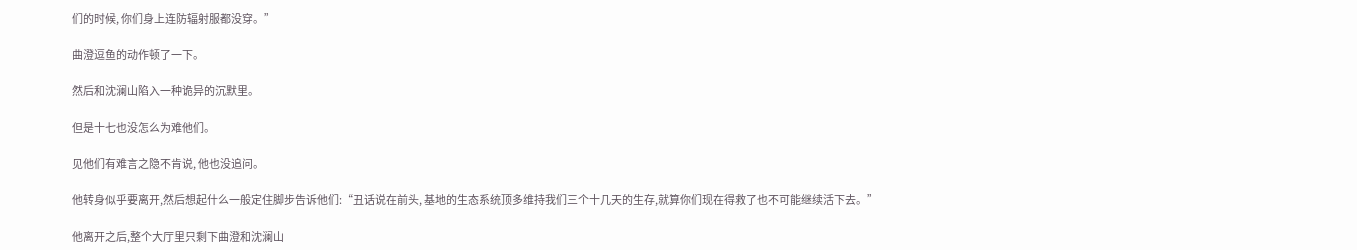们的时候, 你们身上连防辐射服都没穿。”

曲澄逗鱼的动作顿了一下。

然后和沈澜山陷入一种诡异的沉默里。

但是十七也没怎么为难他们。

见他们有难言之隐不肯说, 他也没追问。

他转身似乎要离开,然后想起什么一般定住脚步告诉他们:“丑话说在前头, 基地的生态系统顶多维持我们三个十几天的生存,就算你们现在得救了也不可能继续活下去。”

他离开之后,整个大厅里只剩下曲澄和沈澜山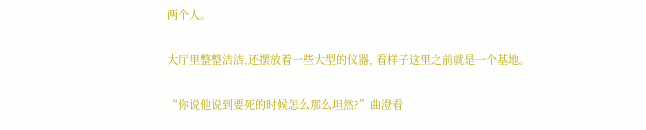两个人。

大厅里整整洁洁,还摆放着一些大型的仪器, 看样子这里之前就是一个基地。

“你说他说到要死的时候怎么那么坦然?”曲澄看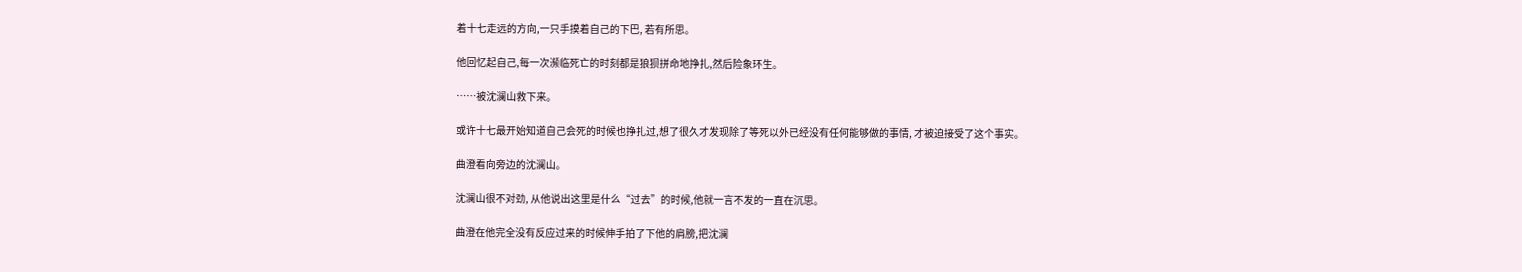着十七走远的方向,一只手摸着自己的下巴, 若有所思。

他回忆起自己,每一次濒临死亡的时刻都是狼狈拼命地挣扎,然后险象环生。

……被沈澜山救下来。

或许十七最开始知道自己会死的时候也挣扎过,想了很久才发现除了等死以外已经没有任何能够做的事情, 才被迫接受了这个事实。

曲澄看向旁边的沈澜山。

沈澜山很不对劲, 从他说出这里是什么“过去”的时候,他就一言不发的一直在沉思。

曲澄在他完全没有反应过来的时候伸手拍了下他的肩膀,把沈澜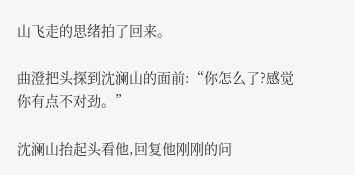山飞走的思绪拍了回来。

曲澄把头探到沈澜山的面前:“你怎么了?感觉你有点不对劲。”

沈澜山抬起头看他,回复他刚刚的问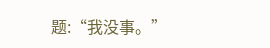题:“我没事。”